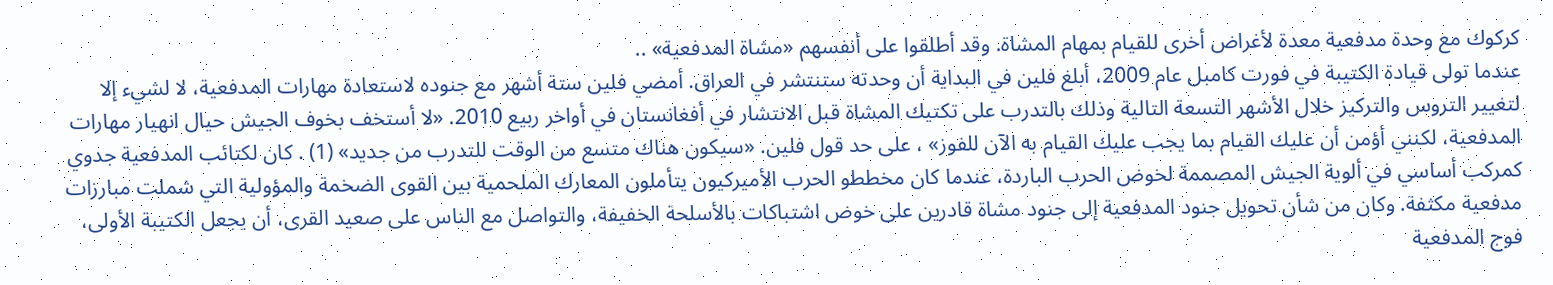کرکوك مع وحدة مدفعية معدة لأغراض أخرى للقيام بمهام المشاة. وقد أطلقوا على أنفسهم «مشاة المدفعية» ..
عندما تولى قيادة الكتيبة في فورت کامبل عام 2009، أبلغ فلين في البداية أن وحدته ستنتشر في العراق. أمضي فلين ستة أشهر مع جنوده لاستعادة مهارات المدفعية، لا لشيء إلا لتغيير التروس والتركيز خلال الأشهر التسعة التالية وذلك بالتدرب على تكتيك المشاة قبل الانتشار في أفغانستان في أواخر ربيع 2010. «لا أستخف بخوف الجيش حيال انهيار مهارات المدفعية، لكنني أؤمن أن عليك القيام بما يجب عليك القيام به الآن للفوز» ، على حد قول فلين. «سيكون هناك متسع من الوقت للتدرب من جديد» (1) . كان لكتائب المدفعية جدوي کمركب أساسي في ألوية الجيش المصممة لخوض الحرب الباردة، عندما كان مخططو الحرب الأميركيون يتأملون المعارك الملحمية بين القوى الضخمة والمؤولية التي شملت مبارزات مدفعية مكثفة. وكان من شأن تحويل جنود المدفعية إلى جنود مشاة قادرين على خوض اشتباكات بالأسلحة الخفيفة، والتواصل مع الناس على صعيد القرى، أن يجعل الكتيبة الأولى، فوج المدفعية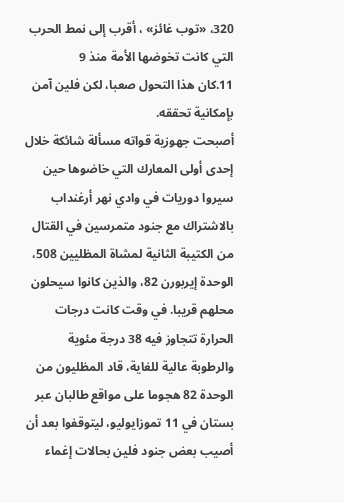320، «توب غائز» ، أقرب إلى نمط الحرب التي كانت تخوضها الأمة منذ 9
11.كان هذا التحول صعبا، لكن فلين آمن بإمكانية تحققه.
أصبحت جهوزية قواته مسألة شائكة خلال إحدى أولى المعارك التي خاضوها حين سيروا دوريات في وادي نهر أرغنداب بالاشتراك مع جنود متمرسين في القتال من الكتيبة الثانية لمشاة المظليين 508، الوحدة إيربورن 82، والذين كانوا سيحلون محلهم قريبا. في وقت كانت درجات الحرارة تتجاوز فيه 38 درجة مئوية والرطوبة عالية للغاية، قاد المظليون من الوحدة 82 هجوما على مواقع طالبان عبر بستان في 11 تموزايوليو، ليتوقفوا بعد أن أصيب بعض جنود فلين بحالات إغماء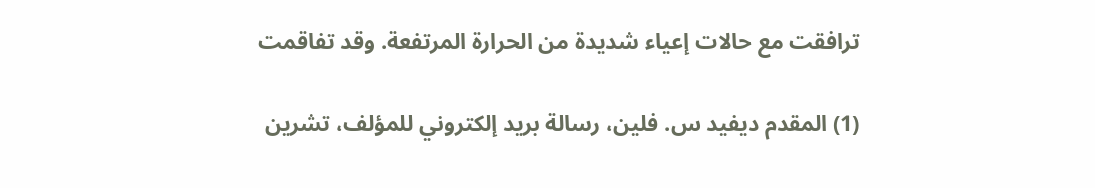ترافقت مع حالات إعياء شديدة من الحرارة المرتفعة. وقد تفاقمت

(1) المقدم ديفيد س. فلين، رسالة بريد إلكتروني للمؤلف، تشرين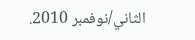الثاني/نوفمبر 2010.